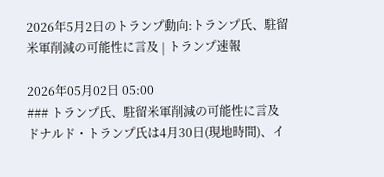2026年5月2日のトランプ動向:トランプ氏、駐留米軍削減の可能性に言及 | トランプ速報

2026年05月02日 05:00
### トランプ氏、駐留米軍削減の可能性に言及 ドナルド・トランプ氏は4月30日(現地時間)、イ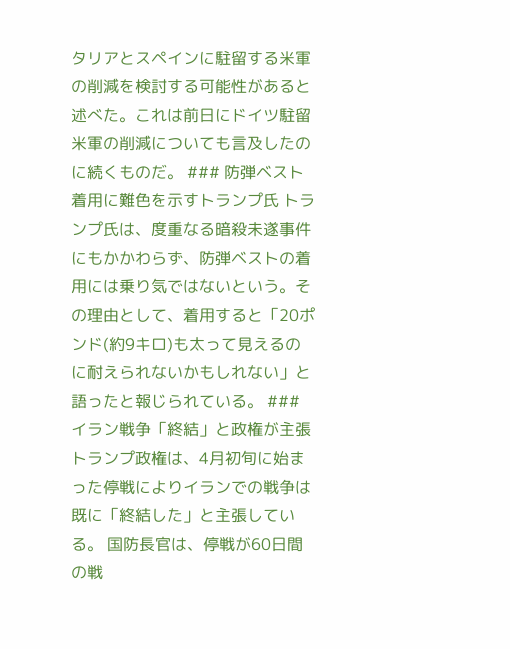タリアとスペインに駐留する米軍の削減を検討する可能性があると述べた。これは前日にドイツ駐留米軍の削減についても言及したのに続くものだ。 ### 防弾ベスト着用に難色を示すトランプ氏 トランプ氏は、度重なる暗殺未遂事件にもかかわらず、防弾ベストの着用には乗り気ではないという。その理由として、着用すると「20ポンド(約9キロ)も太って見えるのに耐えられないかもしれない」と語ったと報じられている。 ### イラン戦争「終結」と政権が主張 トランプ政権は、4月初旬に始まった停戦によりイランでの戦争は既に「終結した」と主張している。 国防長官は、停戦が60日間の戦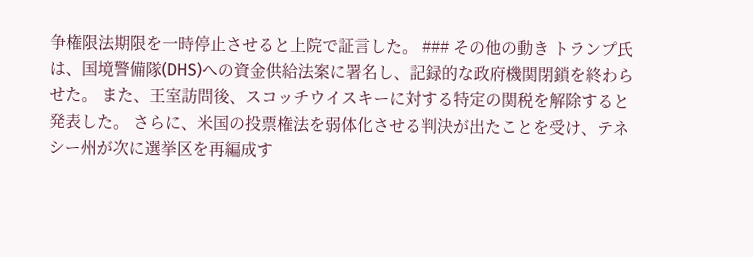争権限法期限を一時停止させると上院で証言した。 ### その他の動き トランプ氏は、国境警備隊(DHS)への資金供給法案に署名し、記録的な政府機関閉鎖を終わらせた。 また、王室訪問後、スコッチウイスキーに対する特定の関税を解除すると発表した。 さらに、米国の投票権法を弱体化させる判決が出たことを受け、テネシー州が次に選挙区を再編成す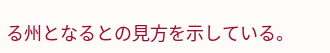る州となるとの見方を示している。